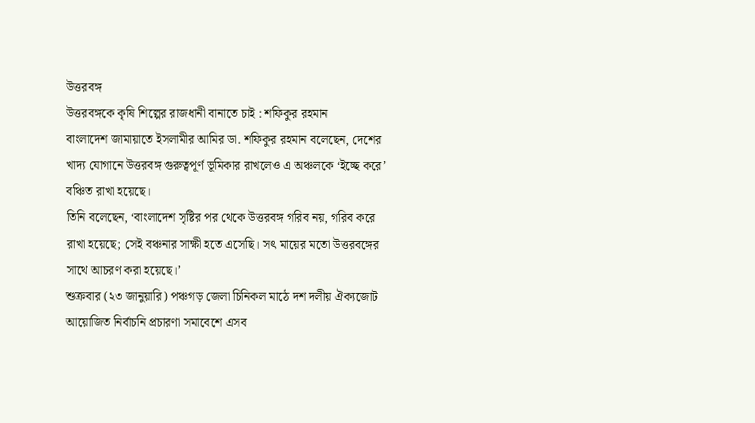উত্তরবঙ্গ
উত্তরবঙ্গকে কৃষি শিল্পের রাজধানী বানাতে চাই : শফিকুর রহমান
বাংলাদেশ জামায়াতে ইসলামীর আমির ডা. শফিকুর রহমান বলেছেন, দেশের খাদ্য যোগানে উত্তরবঙ্গ গুরুত্বপূর্ণ ভূমিকার রাখলেও এ অঞ্চলকে ‘ইচ্ছে করে’ বঞ্চিত রাখা হয়েছে।
তিনি বলেছেন, ‘বাংলাদেশ সৃষ্টির পর থেকে উত্তরবঙ্গ গরিব নয়, গরিব করে রাখা হয়েছে; সেই বঞ্চনার সাক্ষী হতে এসেছি। সৎ মায়ের মতো উত্তরবঙ্গের সাথে আচরণ করা হয়েছে।’
শুক্রবার (২৩ জানুয়ারি) পঞ্চগড় জেলা চিনিকল মাঠে দশ দলীয় ঐক্যজোট আয়োজিত নির্বাচনি প্রচারণা সমাবেশে এসব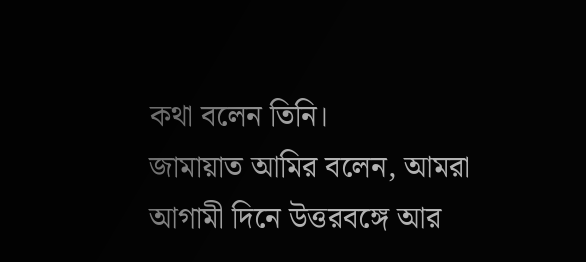কথা বলেন তিনি।
জামায়াত আমির বলেন, আমরা আগামী দিনে উত্তরবঙ্গে আর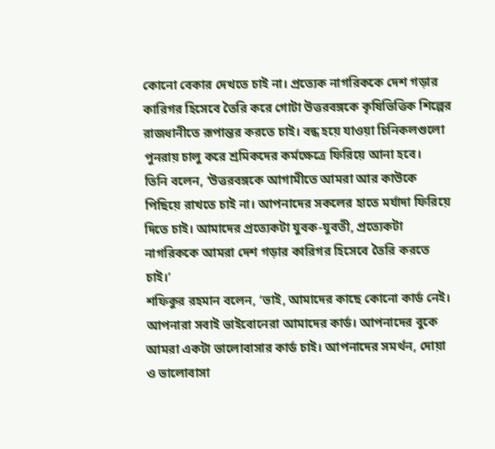কোনো বেকার দেখতে চাই না। প্রত্যেক নাগরিককে দেশ গড়ার কারিগর হিসেবে তৈরি করে গোটা উত্তরবঙ্গকে কৃষিভিত্তিক শিল্পের রাজধানীতে রূপান্তর করতে চাই। বন্ধ হয়ে যাওয়া চিনিকলগুলো পুনরায় চালু করে শ্রমিকদের কর্মক্ষেত্রে ফিরিয়ে আনা হবে।
তিনি বলেন, ‘উত্তরবঙ্গকে আগামীতে আমরা আর কাউকে পিছিয়ে রাখতে চাই না। আপনাদের সকলের হাতে মর্যাদা ফিরিয়ে দিতে চাই। আমাদের প্রত্যেকটা যুবক-যুবতী, প্রত্যেকটা নাগরিককে আমরা দেশ গড়ার কারিগর হিসেবে তৈরি করতে চাই।’
শফিকুর রহমান বলেন, ‘ভাই, আমাদের কাছে কোনো কার্ড নেই। আপনারা সবাই ভাইবোনেরা আমাদের কার্ড। আপনাদের বুকে আমরা একটা ভালোবাসার কার্ড চাই। আপনাদের সমর্থন, দোয়া ও ভালোবাসা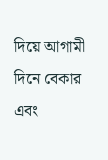দিয়ে আগামী দিনে বেকার এবং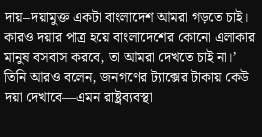দায়–দয়ামুক্ত একটা বাংলাদেশ আমরা গড়তে চাই। কারও দয়ার পাত্র হয়ে বাংলাদেশের কোনো এলাকার মানুষ বসবাস করবে, তা আমরা দেখতে চাই না।’
তিনি আরও বলেন, জনগণের ট্যাক্সের টাকায় কেউ দয়া দেখাবে—এমন রাষ্ট্রব্যবস্থা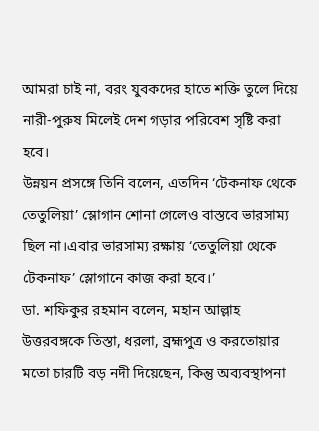আমরা চাই না, বরং যুবকদের হাতে শক্তি তুলে দিয়ে নারী-পুরুষ মিলেই দেশ গড়ার পরিবেশ সৃষ্টি করা হবে।
উন্নয়ন প্রসঙ্গে তিনি বলেন, এতদিন ‘টেকনাফ থেকে তেতুলিয়া’ স্লোগান শোনা গেলেও বাস্তবে ভারসাম্য ছিল না।এবার ভারসাম্য রক্ষায় ‘তেতুলিয়া থেকে টেকনাফ’ স্লোগানে কাজ করা হবে।’
ডা. শফিকুর রহমান বলেন, মহান আল্লাহ উত্তরবঙ্গকে তিস্তা, ধরলা, ব্রহ্মপুত্র ও করতোয়ার মতো চারটি বড় নদী দিয়েছেন, কিন্তু অব্যবস্থাপনা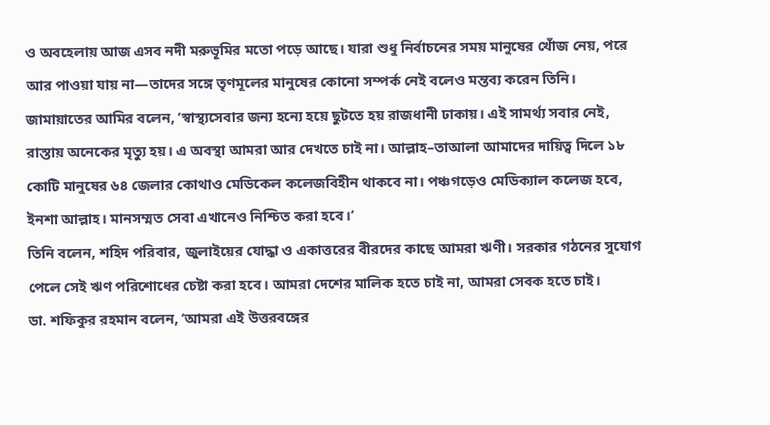ও অবহেলায় আজ এসব নদী মরুভূমির মতো পড়ে আছে। যারা শুধু নির্বাচনের সময় মানুষের খোঁজ নেয়, পরে আর পাওয়া যায় না—তাদের সঙ্গে তৃণমূলের মানুষের কোনো সম্পর্ক নেই বলেও মন্তব্য করেন তিনি।
জামায়াতের আমির বলেন, ‘স্বাস্থ্যসেবার জন্য হন্যে হয়ে ছুটতে হয় রাজধানী ঢাকায়। এই সামর্থ্য সবার নেই, রাস্তায় অনেকের মৃত্যু হয়। এ অবস্থা আমরা আর দেখতে চাই না। আল্লাহ–তাআলা আমাদের দায়িত্ব দিলে ১৮ কোটি মানুষের ৬৪ জেলার কোথাও মেডিকেল কলেজবিহীন থাকবে না। পঞ্চগড়েও মেডিক্যাল কলেজ হবে, ইনশা আল্লাহ। মানসম্মত সেবা এখানেও নিশ্চিত করা হবে।’
তিনি বলেন, শহিদ পরিবার, জুলাইয়ের যোদ্ধা ও একাত্তরের বীরদের কাছে আমরা ঋণী। সরকার গঠনের সুযোগ পেলে সেই ঋণ পরিশোধের চেষ্টা করা হবে। আমরা দেশের মালিক হতে চাই না, আমরা সেবক হতে চাই।
ডা. শফিকুর রহমান বলেন, ‘আমরা এই উত্তরবঙ্গের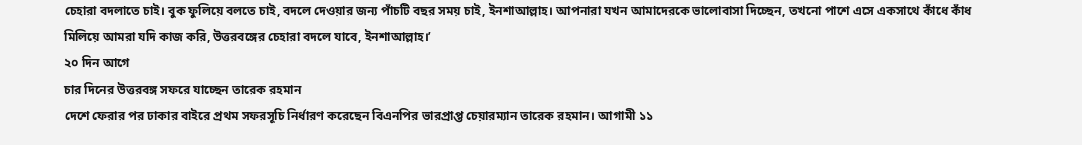চেহারা বদলাতে চাই। বুক ফুলিয়ে বলতে চাই, বদলে দেওয়ার জন্য পাঁচটি বছর সময় চাই, ইনশাআল্লাহ। আপনারা যখন আমাদেরকে ভালোবাসা দিচ্ছেন, তখনো পাশে এসে একসাথে কাঁধে কাঁধ মিলিয়ে আমরা যদি কাজ করি, উত্তরবঙ্গের চেহারা বদলে যাবে, ইনশাআল্লাহ।’
২০ দিন আগে
চার দিনের উত্তরবঙ্গ সফরে যাচ্ছেন তারেক রহমান
দেশে ফেরার পর ঢাকার বাইরে প্রথম সফরসূচি নির্ধারণ করেছেন বিএনপির ভারপ্রাপ্ত চেয়ারম্যান তারেক রহমান। আগামী ১১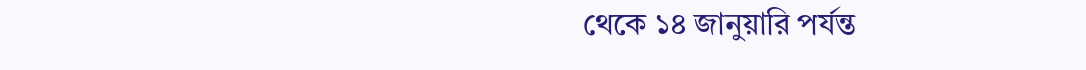থেকে ১৪ জানুয়ারি পর্যন্ত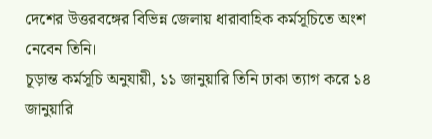দেশের উত্তরবঙ্গের বিভিন্ন জেলায় ধারাবাহিক কর্মসূচিতে অংশ নেবেন তিনি।
চূড়ান্ত কর্মসূচি অনুযায়ী, ১১ জানুয়ারি তিনি ঢাকা ত্যাগ করে ১৪ জানুয়ারি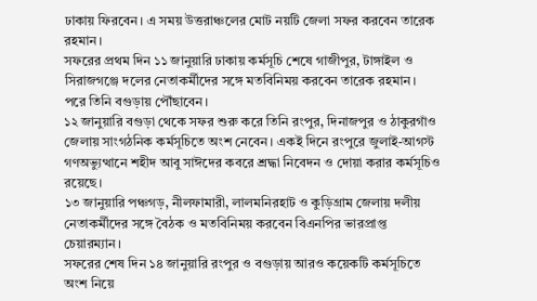ঢাকায় ফিরবেন। এ সময় উত্তরাঞ্চলের মোট নয়টি জেলা সফর করবেন তারেক রহমান।
সফরের প্রথম দিন ১১ জানুয়ারি ঢাকায় কর্মসূচি শেষে গাজীপুর, টাঙ্গাইল ও সিরাজগঞ্জে দলের নেতাকর্মীদের সঙ্গে মতবিনিময় করবেন তারেক রহমান। পরে তিনি বগুড়ায় পৌঁছাবেন।
১২ জানুয়ারি বগুড়া থেকে সফর শুরু করে তিনি রংপুর, দিনাজপুর ও ঠাকুরগাঁও জেলায় সাংগঠনিক কর্মসূচিতে অংশ নেবেন। একই দিনে রংপুরে জুলাই-আগস্ট গণঅভ্যুত্থানে শহীদ আবু সাঈদের কবরে শ্রদ্ধা নিবেদন ও দোয়া করার কর্মসূচিও রয়েছে।
১৩ জানুয়ারি পঞ্চগড়, নীলফামারী, লালমনিরহাট ও কুড়িগ্রাম জেলায় দলীয় নেতাকর্মীদের সঙ্গে বৈঠক ও মতবিনিময় করবেন বিএনপির ভারপ্রাপ্ত চেয়ারম্যান।
সফরের শেষ দিন ১৪ জানুয়ারি রংপুর ও বগুড়ায় আরও কয়েকটি কর্মসূচিতে অংশ নিয়ে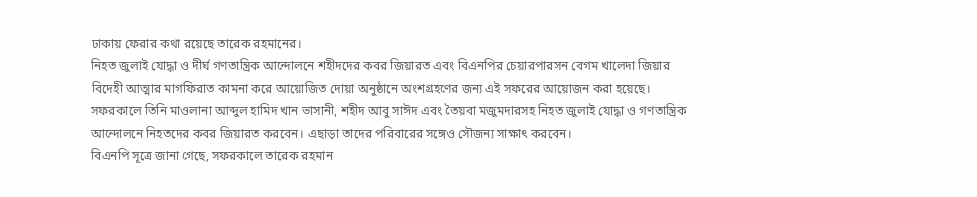ঢাকায় ফেরার কথা রয়েছে তারেক রহমানের।
নিহত জুলাই যোদ্ধা ও দীর্ঘ গণতান্ত্রিক আন্দোলনে শহীদদের কবর জিয়ারত এবং বিএনপির চেয়ারপারসন বেগম খালেদা জিয়ার বিদেহী আত্মার মাগফিরাত কামনা করে আয়োজিত দোয়া অনুষ্ঠানে অংশগ্রহণের জন্য এই সফরের আয়োজন করা হয়েছে।
সফরকালে তিনি মাওলানা আব্দুল হামিদ খান ভাসানী, শহীদ আবু সাঈদ এবং তৈয়বা মজুমদারসহ নিহত জুলাই যোদ্ধা ও গণতান্ত্রিক আন্দোলনে নিহতদের কবর জিয়ারত করবেন। এছাড়া তাদের পরিবারের সঙ্গেও সৌজন্য সাক্ষাৎ করবেন।
বিএনপি সূত্রে জানা গেছে, সফরকালে তারেক রহমান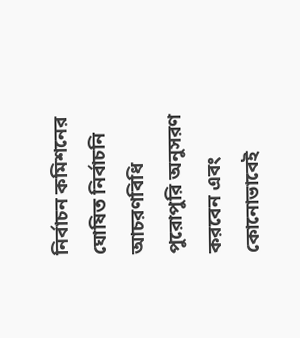নির্বাচন কমিশনের ঘোষিত নির্বাচনি আচরণবিধি পুরোপুরি অনুসরণ করবেন এবং কোনোভাবেই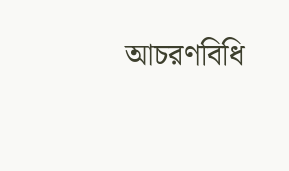আচরণবিধি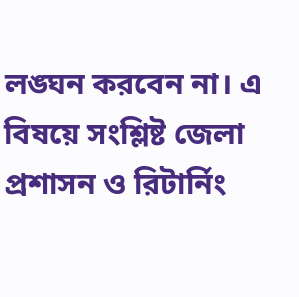লঙ্ঘন করবেন না। এ বিষয়ে সংশ্লিষ্ট জেলা প্রশাসন ও রিটার্নিং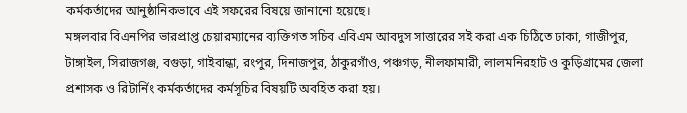কর্মকর্তাদের আনুষ্ঠানিকভাবে এই সফরের বিষয়ে জানানো হয়েছে।
মঙ্গলবার বিএনপির ভারপ্রাপ্ত চেয়ারম্যানের ব্যক্তিগত সচিব এবিএম আবদুস সাত্তারের সই করা এক চিঠিতে ঢাকা, গাজীপুর, টাঙ্গাইল, সিরাজগঞ্জ, বগুড়া, গাইবান্ধা, রংপুর, দিনাজপুর, ঠাকুরগাঁও, পঞ্চগড়, নীলফামারী, লালমনিরহাট ও কুড়িগ্রামের জেলা প্রশাসক ও রিটার্নিং কর্মকর্তাদের কর্মসূচির বিষয়টি অবহিত করা হয়।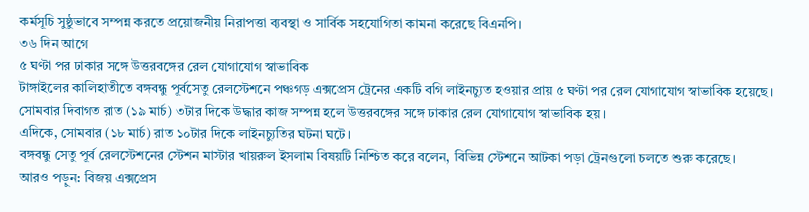কর্মসূচি সুষ্ঠুভাবে সম্পন্ন করতে প্রয়োজনীয় নিরাপত্তা ব্যবস্থা ও সার্বিক সহযোগিতা কামনা করেছে বিএনপি।
৩৬ দিন আগে
৫ ঘণ্টা পর ঢাকার সঙ্গে উত্তরবঙ্গের রেল যোগাযোগ স্বাভাবিক
টাঙ্গাইলের কালিহাতীতে বঙ্গবন্ধু পূর্বসেতু রেলস্টেশনে পঞ্চগড় এক্সপ্রেস ট্রেনের একটি বগি লাইনচ্যুত হওয়ার প্রায় ৫ ঘণ্টা পর রেল যোগাযোগ স্বাভাবিক হয়েছে।
সোমবার দিবাগত রাত (১৯ মার্চ) ৩টার দিকে উদ্ধার কাজ সম্পন্ন হলে উত্তরবঙ্গের সঙ্গে ঢাকার রেল যোগাযোগ স্বাভাবিক হয়।
এদিকে, সোমবার (১৮ মার্চ) রাত ১০টার দিকে লাইনচ্যুতির ঘটনা ঘটে।
বঙ্গবন্ধু সেতু পূর্ব রেলস্টেশনের স্টেশন মাস্টার খায়রুল ইসলাম বিষয়টি নিশ্চিত করে বলেন, বিভিন্ন স্টেশনে আটকা পড়া ট্রেনগুলো চলতে শুরু করেছে।
আরও পড়ুন: বিজয় এক্সপ্রেস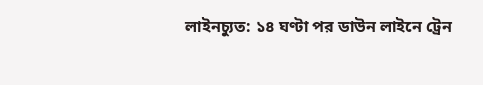লাইনচ্যুত: ১৪ ঘণ্টা পর ডাউন লাইনে ট্রেন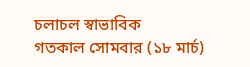চলাচল স্বাভাবিক
গতকাল সোমবার (১৮ মার্চ)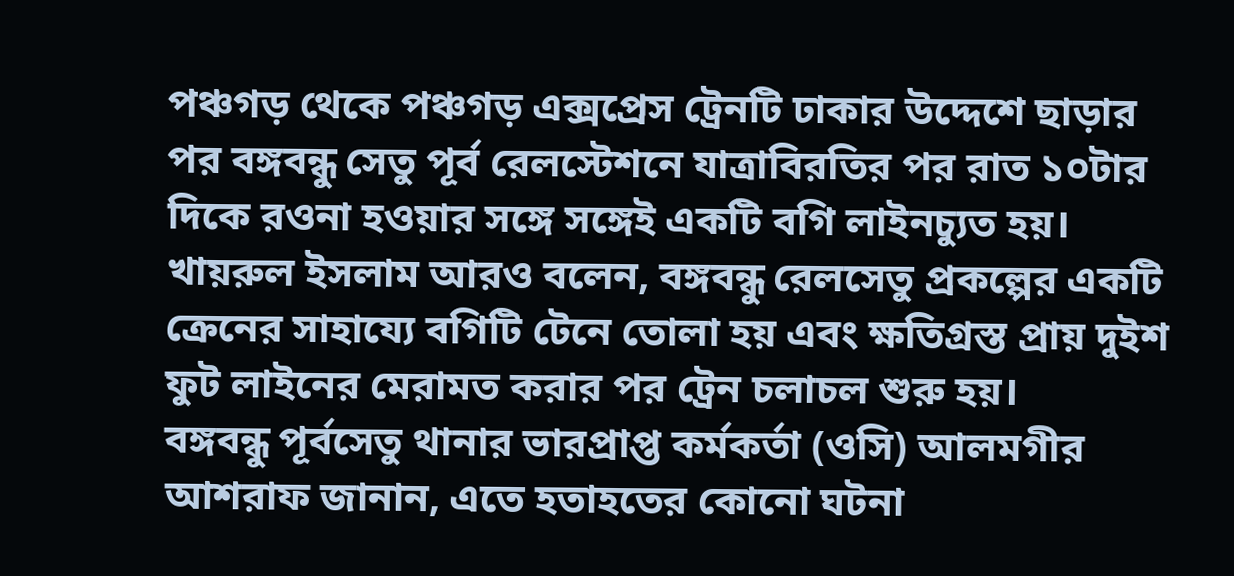পঞ্চগড় থেকে পঞ্চগড় এক্সপ্রেস ট্রেনটি ঢাকার উদ্দেশে ছাড়ার পর বঙ্গবন্ধু সেতু পূর্ব রেলস্টেশনে যাত্রাবিরতির পর রাত ১০টার দিকে রওনা হওয়ার সঙ্গে সঙ্গেই একটি বগি লাইনচ্যুত হয়।
খায়রুল ইসলাম আরও বলেন, বঙ্গবন্ধু রেলসেতু প্রকল্পের একটি ক্রেনের সাহায্যে বগিটি টেনে তোলা হয় এবং ক্ষতিগ্রস্ত প্রায় দুইশ ফুট লাইনের মেরামত করার পর ট্রেন চলাচল শুরু হয়।
বঙ্গবন্ধু পূর্বসেতু থানার ভারপ্রাপ্ত কর্মকর্তা (ওসি) আলমগীর আশরাফ জানান, এতে হতাহতের কোনো ঘটনা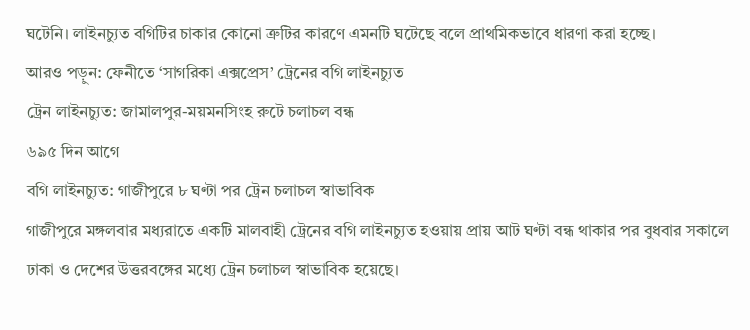ঘটেনি। লাইনচ্যুত বগিটির চাকার কোনো ত্রুটির কারণে এমনটি ঘটেছে বলে প্রাথমিকভাবে ধারণা করা হচ্ছে।
আরও পড়ুন: ফেনীতে ‘সাগরিকা এক্সপ্রেস’ ট্রেনের বগি লাইনচ্যুত
ট্রেন লাইনচ্যুত: জামালপুর-ময়মনসিংহ রুটে চলাচল বন্ধ
৬৯৫ দিন আগে
বগি লাইনচ্যুত: গাজীপুরে ৮ ঘণ্টা পর ট্রেন চলাচল স্বাভাবিক
গাজীপুরে মঙ্গলবার মধ্যরাতে একটি মালবাহী ট্রেনের বগি লাইনচ্যুত হওয়ায় প্রায় আট ঘণ্টা বন্ধ থাকার পর বুধবার সকালে ঢাকা ও দেশের উত্তরবঙ্গের মধ্যে ট্রেন চলাচল স্বাভাবিক হয়েছে।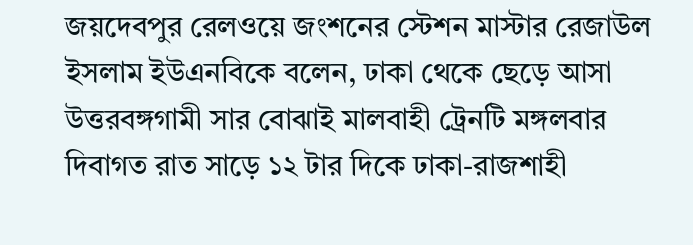জয়দেবপুর রেলওয়ে জংশনের স্টেশন মাস্টার রেজাউল ইসলাম ইউএনবিকে বলেন, ঢাকা থেকে ছেড়ে আসা উত্তরবঙ্গগামী সার বোঝাই মালবাহী ট্রেনটি মঙ্গলবার দিবাগত রাত সাড়ে ১২ টার দিকে ঢাকা-রাজশাহী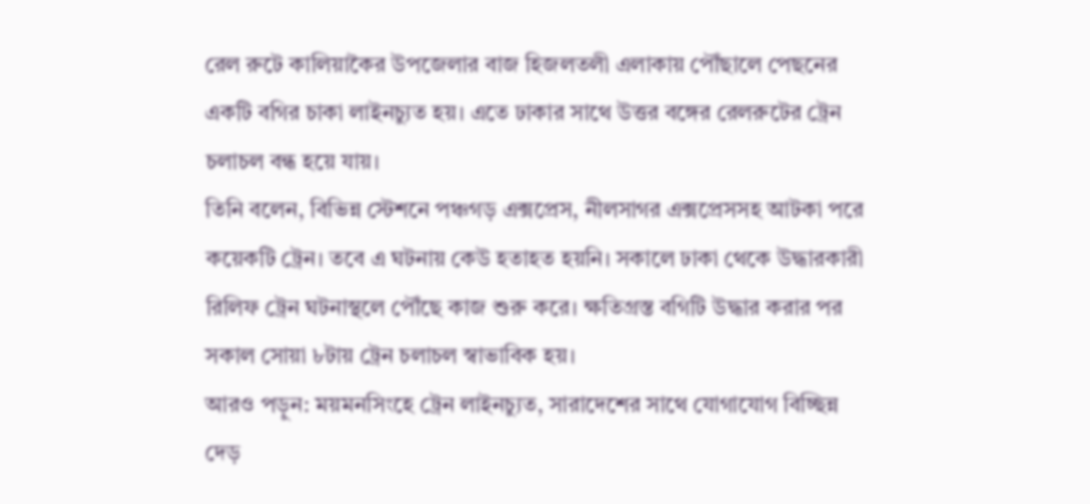রেল রুটে কালিয়াকৈর উপজেলার বাজ হিজলতলী এলাকায় পৌঁছালে পেছনের একটি বগির চাকা লাইনচ্যুত হয়। এতে ঢাকার সাথে উত্তর বঙ্গের রেলরুটের ট্রেন চলাচল বন্ধ হয়ে যায়।
তিনি বলেন, বিভিন্ন স্টেশনে পঞ্চগড় এক্সপ্রেস, নীলসাগর এক্সপ্রেসসহ আটকা পরে কয়েকটি ট্রেন। তবে এ ঘটনায় কেউ হতাহত হয়নি। সকালে ঢাকা থেকে উদ্ধারকারী রিলিফ ট্রেন ঘটনাস্থলে পৌঁছে কাজ শুরু করে। ক্ষতিগ্রস্ত বগিটি উদ্ধার করার পর সকাল সোয়া ৮টায় ট্রেন চলাচল স্বাভাবিক হয়।
আরও পড়ুন: ময়মনসিংহে ট্রেন লাইনচ্যুত, সারাদেশের সাথে যোগাযোগ বিচ্ছিন্ন
দেড়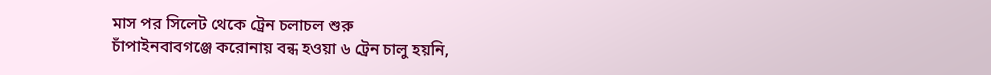মাস পর সিলেট থেকে ট্রেন চলাচল শুরু
চাঁপাইনবাবগঞ্জে করোনায় বন্ধ হওয়া ৬ ট্রেন চালু হয়নি,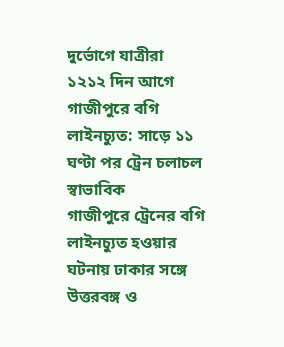দুর্ভোগে যাত্রীরা
১২১২ দিন আগে
গাজীপুরে বগি লাইনচ্যুত: সাড়ে ১১ ঘণ্টা পর ট্রেন চলাচল স্বাভাবিক
গাজীপুরে ট্রেনের বগি লাইনচ্যুত হওয়ার ঘটনায় ঢাকার সঙ্গে উত্তরবঙ্গ ও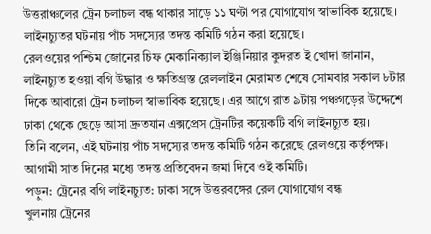উত্তরাঞ্চলের ট্রেন চলাচল বন্ধ থাকার সাড়ে ১১ ঘণ্টা পর যোগাযোগ স্বাভাবিক হয়েছে। লাইনচ্যুতর ঘটনায় পাঁচ সদস্যের তদন্ত কমিটি গঠন করা হয়েছে।
রেলওয়ের পশ্চিম জোনের চিফ মেকানিক্যাল ইঞ্জিনিয়ার কুদরত ই খোদা জানান, লাইনচ্যুত হওয়া বগি উদ্ধার ও ক্ষতিগ্রস্ত রেললাইন মেরামত শেষে সোমবার সকাল ৮টার দিকে আবারো ট্রেন চলাচল স্বাভাবিক হয়েছে। এর আগে রাত ৯টায় পঞ্চগড়ের উদ্দেশে ঢাকা থেকে ছেড়ে আসা দ্রুতযান এক্সপ্রেস ট্রেনটির কয়েকটি বগি লাইনচ্যুত হয়।
তিনি বলেন, এই ঘটনায় পাঁচ সদস্যের তদন্ত কমিটি গঠন করেছে রেলওয়ে কর্তৃপক্ষ। আগামী সাত দিনের মধ্যে তদন্ত প্রতিবেদন জমা দিবে ওই কমিটি।
পড়ুন: ট্রেনের বগি লাইনচ্যুত: ঢাকা সঙ্গে উত্তরবঙ্গের রেল যোগাযোগ বন্ধ
খুলনায় ট্রেনের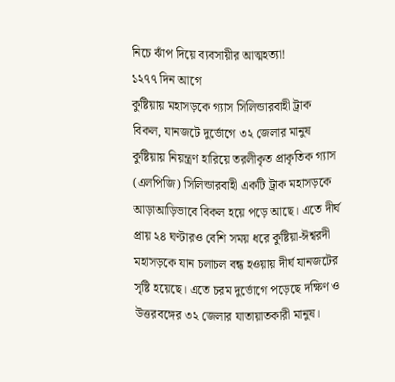নিচে ঝাঁপ দিয়ে ব্যবসায়ীর আত্মহত্যা!
১২৭৭ দিন আগে
কুষ্টিয়ায় মহাসড়কে গ্যাস সিলিন্ডারবাহী ট্রাক বিকল, যানজটে দুর্ভোগে ৩২ জেলার মানুষ
কুষ্টিয়ায় নিয়ন্ত্রণ হারিয়ে তরলীকৃত প্রাকৃতিক গ্যাস (এলপিজি) সিলিন্ডারবাহী একটি ট্রাক মহাসড়কে আড়াআড়িভাবে বিকল হয়ে পড়ে আছে। এতে দীর্ঘ প্রায় ২৪ ঘণ্টারও বেশি সময় ধরে কুষ্টিয়া-ঈশ্বরদী মহাসড়কে যান চলাচল বন্ধ হওয়ায় দীর্ঘ যানজটের সৃষ্টি হয়েছে। এতে চরম দুর্ভোগে পড়েছে দক্ষিণ ও উত্তরবঙ্গের ৩২ জেলার যাতায়াতকারী মানুষ।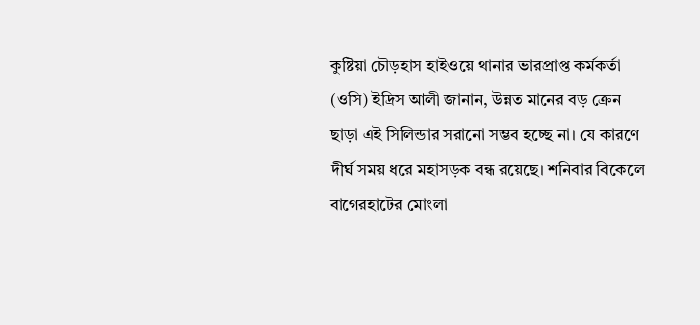কুষ্টিয়া চৌড়হাস হাইওয়ে থানার ভারপ্রাপ্ত কর্মকর্তা (ওসি) ইদ্রিস আলী জানান, উন্নত মানের বড় ক্রেন ছাড়া এই সিলিন্ডার সরানো সম্ভব হচ্ছে না। যে কারণে দীর্ঘ সময় ধরে মহাসড়ক বন্ধ রয়েছে। শনিবার বিকেলে বাগেরহাটের মোংলা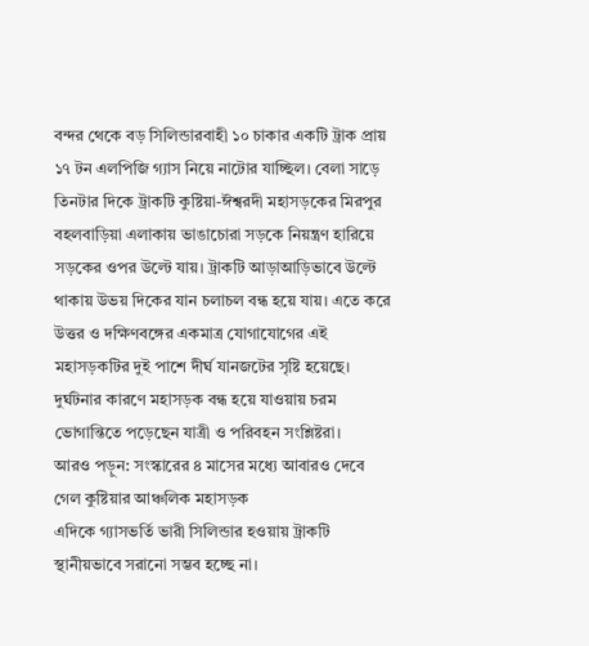বন্দর থেকে বড় সিলিন্ডারবাহী ১০ চাকার একটি ট্রাক প্রায় ১৭ টন এলপিজি গ্যাস নিয়ে নাটোর যাচ্ছিল। বেলা সাড়ে তিনটার দিকে ট্রাকটি কুষ্টিয়া-ঈশ্বরদী মহাসড়কের মিরপুর বহলবাড়িয়া এলাকায় ভাঙাচোরা সড়কে নিয়ন্ত্রণ হারিয়ে সড়কের ওপর উল্টে যায়। ট্রাকটি আড়াআড়িভাবে উল্টে থাকায় উভয় দিকের যান চলাচল বন্ধ হয়ে যায়। এতে করে উত্তর ও দক্ষিণবঙ্গের একমাত্র যোগাযোগের এই মহাসড়কটির দুই পাশে দীর্ঘ যানজটের সৃষ্টি হয়েছে। দুর্ঘটনার কারণে মহাসড়ক বন্ধ হয়ে যাওয়ায় চরম ভোগান্তিতে পড়েছেন যাত্রী ও পরিবহন সংশ্লিষ্টরা।
আরও পড়ুন: সংস্কারের ৪ মাসের মধ্যে আবারও দেবে গেল কুষ্টিয়ার আঞ্চলিক মহাসড়ক
এদিকে গ্যাসভর্তি ভারী সিলিন্ডার হওয়ায় ট্রাকটি স্থানীয়ভাবে সরানো সম্ভব হচ্ছে না।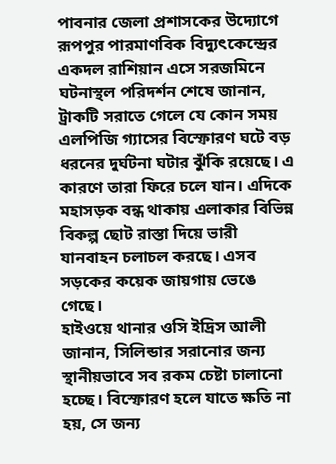পাবনার জেলা প্রশাসকের উদ্যোগে রূপপুর পারমাণবিক বিদ্যুৎকেন্দ্রের একদল রাশিয়ান এসে সরজমিনে ঘটনাস্থল পরিদর্শন শেষে জানান, ট্রাকটি সরাতে গেলে যে কোন সময় এলপিজি গ্যাসের বিস্ফোরণ ঘটে বড় ধরনের দুর্ঘটনা ঘটার ঝুঁকি রয়েছে। এ কারণে তারা ফিরে চলে যান। এদিকে মহাসড়ক বন্ধ থাকায় এলাকার বিভিন্ন বিকল্প ছোট রাস্তা দিয়ে ভারী যানবাহন চলাচল করছে। এসব সড়কের কয়েক জায়গায় ভেঙে গেছে।
হাইওয়ে থানার ওসি ইদ্রিস আলী জানান, সিলিন্ডার সরানোর জন্য স্থানীয়ভাবে সব রকম চেষ্টা চালানো হচ্ছে। বিস্ফোরণ হলে যাতে ক্ষতি না হয়, সে জন্য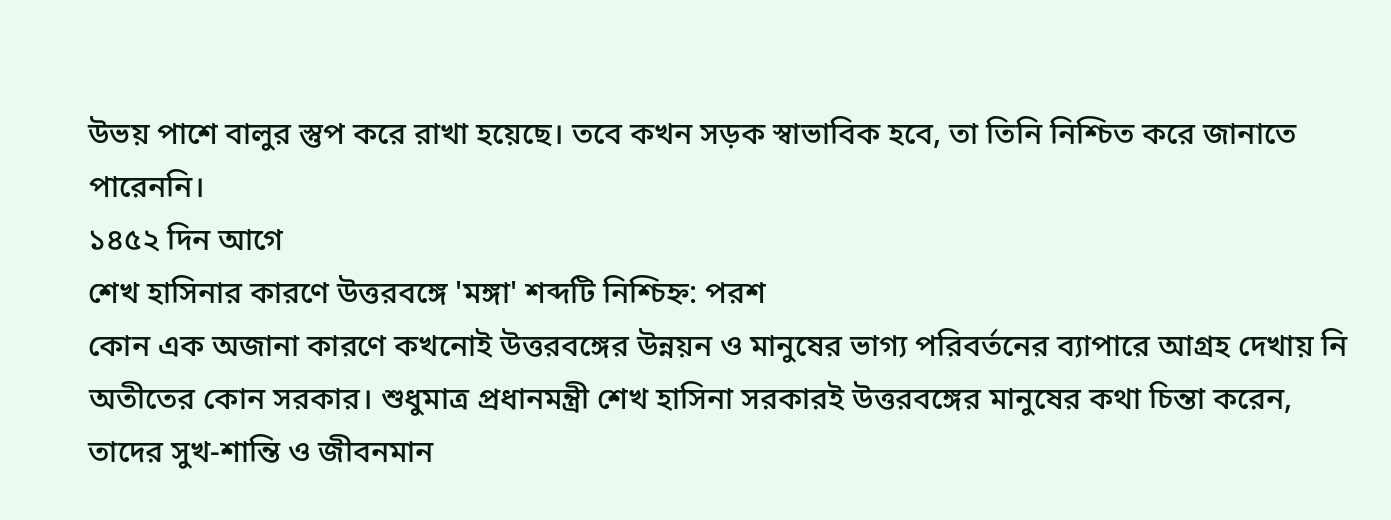উভয় পাশে বালুর স্তুপ করে রাখা হয়েছে। তবে কখন সড়ক স্বাভাবিক হবে, তা তিনি নিশ্চিত করে জানাতে পারেননি।
১৪৫২ দিন আগে
শেখ হাসিনার কারণে উত্তরবঙ্গে 'মঙ্গা' শব্দটি নিশ্চিহ্ন: পরশ
কোন এক অজানা কারণে কখনোই উত্তরবঙ্গের উন্নয়ন ও মানুষের ভাগ্য পরিবর্তনের ব্যাপারে আগ্রহ দেখায় নি অতীতের কোন সরকার। শুধুমাত্র প্রধানমন্ত্রী শেখ হাসিনা সরকারই উত্তরবঙ্গের মানুষের কথা চিন্তা করেন, তাদের সুখ-শান্তি ও জীবনমান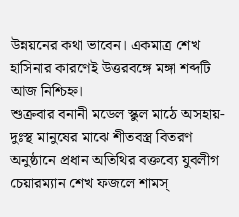উন্নয়নের কথা ভাবেন। একমাত্র শেখ হাসিনার কারণেই উত্তরবঙ্গে মঙ্গা শব্দটি আজ নিশ্চিহ্ন।
শুক্রবার বনানী মডেল স্কুল মাঠে অসহায়-দুঃস্থ মানুষের মাঝে শীতবস্ত্র বিতরণ অনুষ্ঠানে প্রধান অতিথির বক্তব্যে যুবলীগ চেয়ারম্যান শেখ ফজলে শামস্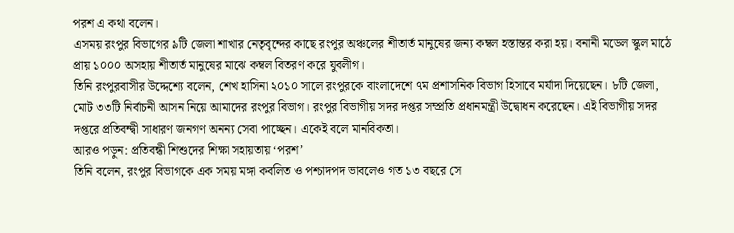পরশ এ কথা বলেন।
এসময় রংপুর বিভাগের ৯টি জেলা শাখার নেতৃবৃন্দের কাছে রংপুর অঞ্চলের শীতার্ত মানুষের জন্য কম্বল হস্তান্তর করা হয়। বনানী মডেল স্কুল মাঠে প্রায় ১০০০ অসহায় শীতার্ত মানুষের মাঝে কম্বল বিতরণ করে যুবলীগ।
তিনি রংপুরবাসীর উদ্দেশ্যে বলেন, শেখ হাসিনা ২০১০ সালে রংপুরকে বাংলাদেশে ৭ম প্রশাসনিক বিভাগ হিসাবে মর্যাদা দিয়েছেন। ৮টি জেলা, মোট ৩৩টি নির্বাচনী আসন নিয়ে আমাদের রংপুর বিভাগ। রংপুর বিভাগীয় সদর দপ্তর সম্প্রতি প্রধানমন্ত্রী উদ্বোধন করেছেন। এই বিভাগীয় সদর দপ্তরে প্রতিবন্দ্বী সাধারণ জনগণ অনন্য সেবা পাচ্ছেন। একেই বলে মানবিকতা।
আরও পড়ুন: প্রতিবন্ধী শিশুদের শিক্ষা সহায়তায় ‘পরশ’
তিনি বলেন, রংপুর বিভাগকে এক সময় মঙ্গা কবলিত ও পশ্চাদপদ ভাবলেও গত ১৩ বছরে সে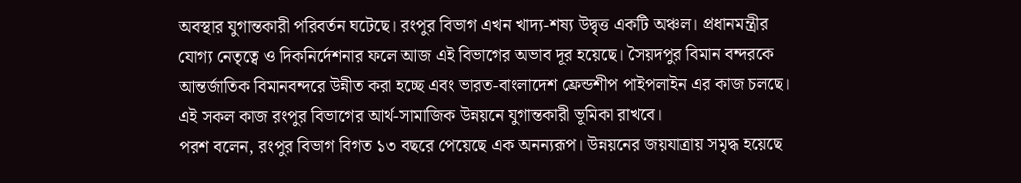অবস্থার যুগান্তকারী পরিবর্তন ঘটেছে। রংপুর বিভাগ এখন খাদ্য-শষ্য উদ্বৃত্ত একটি অঞ্চল। প্রধানমন্ত্রীর যোগ্য নেতৃত্বে ও দিকনির্দেশনার ফলে আজ এই বিভাগের অভাব দূর হয়েছে। সৈয়দপুর বিমান বন্দরকে আন্তর্জাতিক বিমানবন্দরে উন্নীত করা হচ্ছে এবং ভারত-বাংলাদেশ ফ্রেন্ডশীপ পাইপলাইন এর কাজ চলছে। এই সকল কাজ রংপুর বিভাগের আর্থ-সামাজিক উন্নয়নে যুগান্তকারী ভূমিকা রাখবে।
পরশ বলেন, রংপুর বিভাগ বিগত ১৩ বছরে পেয়েছে এক অনন্যরূপ। উন্নয়নের জয়যাত্রায় সমৃদ্ধ হয়েছে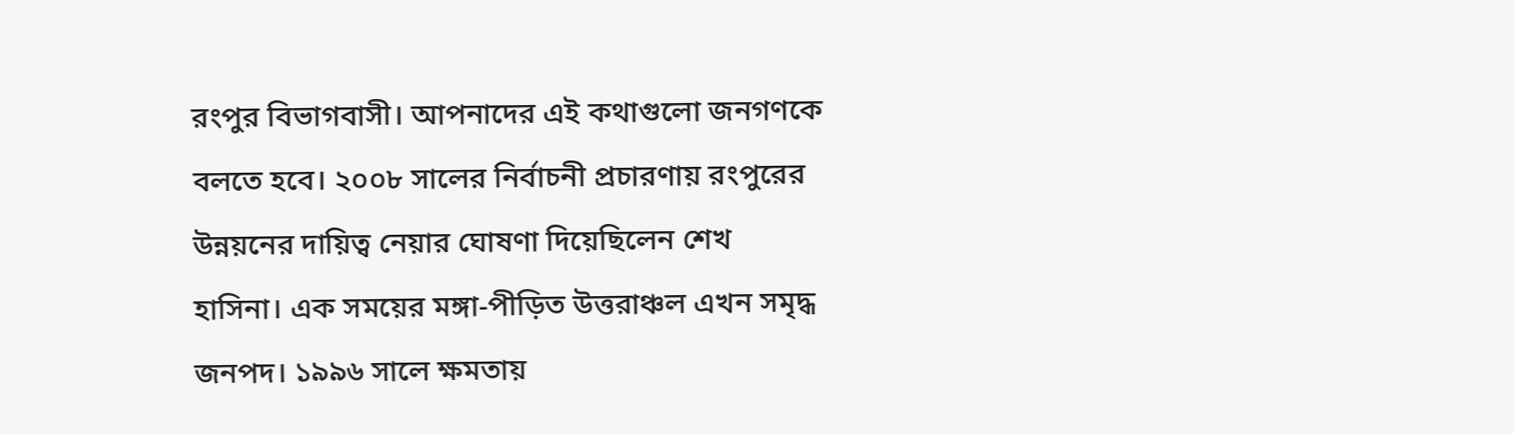রংপুর বিভাগবাসী। আপনাদের এই কথাগুলো জনগণকে বলতে হবে। ২০০৮ সালের নির্বাচনী প্রচারণায় রংপুরের উন্নয়নের দায়িত্ব নেয়ার ঘোষণা দিয়েছিলেন শেখ হাসিনা। এক সময়ের মঙ্গা-পীড়িত উত্তরাঞ্চল এখন সমৃদ্ধ জনপদ। ১৯৯৬ সালে ক্ষমতায়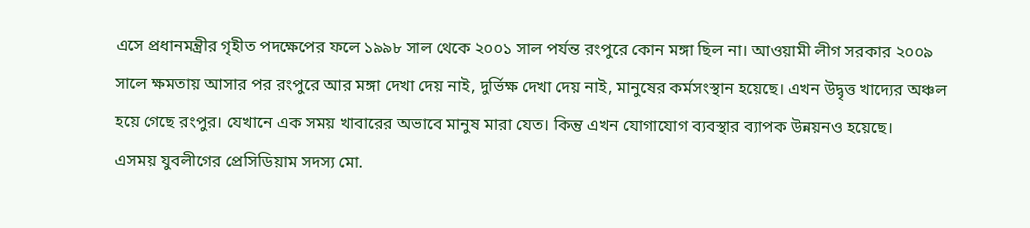এসে প্রধানমন্ত্রীর গৃহীত পদক্ষেপের ফলে ১৯৯৮ সাল থেকে ২০০১ সাল পর্যন্ত রংপুরে কোন মঙ্গা ছিল না। আওয়ামী লীগ সরকার ২০০৯ সালে ক্ষমতায় আসার পর রংপুরে আর মঙ্গা দেখা দেয় নাই, দুর্ভিক্ষ দেখা দেয় নাই, মানুষের কর্মসংস্থান হয়েছে। এখন উদ্বৃত্ত খাদ্যের অঞ্চল হয়ে গেছে রংপুর। যেখানে এক সময় খাবারের অভাবে মানুষ মারা যেত। কিন্তু এখন যোগাযোগ ব্যবস্থার ব্যাপক উন্নয়নও হয়েছে।
এসময় যুবলীগের প্রেসিডিয়াম সদস্য মো.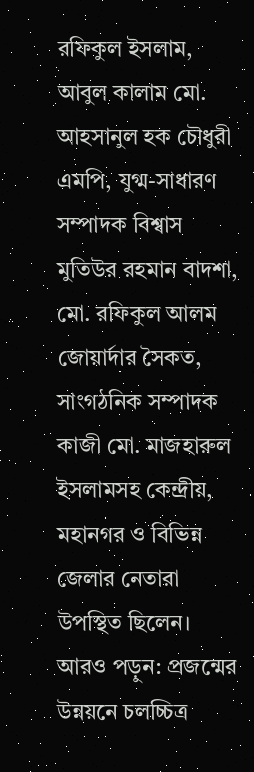রফিকুল ইসলাম, আবুল কালাম মো. আহসানুল হক চৌধুরী এমপি, যুগ্ম-সাধারণ সম্পাদক বিশ্বাস মুতিউর রহমান বাদশা, মো. রফিকুল আলম জোয়ার্দার সৈকত, সাংগঠনিক সম্পাদক কাজী মো. মাজহারুল ইসলামসহ কেন্দ্রীয়, মহানগর ও বিভিন্ন জেলার নেতারা উপস্থিত ছিলেন।
আরও পড়ুন: প্রজন্মের উন্নয়নে চলচ্চিত্র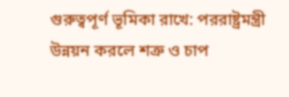গুরুত্বপূর্ণ ভূমিকা রাখে: পররাষ্ট্রমন্ত্রী
উন্নয়ন করলে শত্রু ও চাপ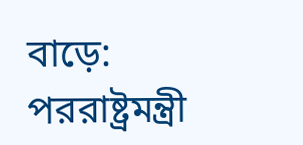বাড়ে: পররাষ্ট্রমন্ত্রী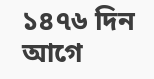১৪৭৬ দিন আগে